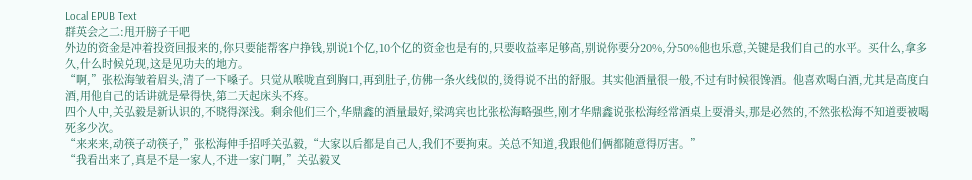Local EPUB Text
群英会之二:甩开膀子干吧
外边的资金是冲着投资回报来的,你只要能帮客户挣钱,别说1个亿,10个亿的资金也是有的,只要收益率足够高,别说你要分20%,分50%他也乐意,关键是我们自己的水平。买什么,拿多久,什么时候兑现,这是见功夫的地方。
“啊,”张松海皱着眉头,清了一下嗓子。只觉从喉咙直到胸口,再到肚子,仿佛一条火线似的,烫得说不出的舒服。其实他酒量很一般,不过有时候很馋酒。他喜欢喝白酒,尤其是高度白酒,用他自己的话讲就是晕得快,第二天起床头不疼。
四个人中,关弘毅是新认识的,不晓得深浅。剩余他们三个,华鼎鑫的酒量最好,梁鸿宾也比张松海略强些,刚才华鼎鑫说张松海经常酒桌上耍滑头,那是必然的,不然张松海不知道要被喝死多少次。
“来来来,动筷子动筷子,”张松海伸手招呼关弘毅,“大家以后都是自己人,我们不要拘束。关总不知道,我跟他们俩都随意得厉害。”
“我看出来了,真是不是一家人,不进一家门啊,”关弘毅叉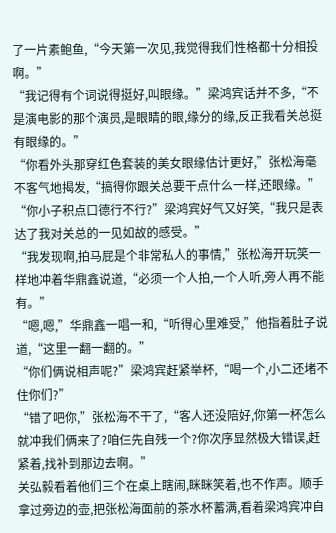了一片素鲍鱼,“今天第一次见,我觉得我们性格都十分相投啊。”
“我记得有个词说得挺好,叫眼缘。”梁鸿宾话并不多,“不是演电影的那个演员,是眼睛的眼,缘分的缘,反正我看关总挺有眼缘的。”
“你看外头那穿红色套装的美女眼缘估计更好,”张松海毫不客气地揭发,“搞得你跟关总要干点什么一样,还眼缘。”
“你小子积点口德行不行?”梁鸿宾好气又好笑,“我只是表达了我对关总的一见如故的感受。”
“我发现啊,拍马屁是个非常私人的事情,”张松海开玩笑一样地冲着华鼎鑫说道,“必须一个人拍,一个人听,旁人再不能有。”
“嗯,嗯,”华鼎鑫一唱一和,“听得心里难受,”他指着肚子说道,“这里一翻一翻的。”
“你们俩说相声呢?”梁鸿宾赶紧举杯,“喝一个,小二还堵不住你们?”
“错了吧你,”张松海不干了,“客人还没陪好,你第一杯怎么就冲我们俩来了?咱仨先自残一个?你次序显然极大错误,赶紧着,找补到那边去啊。”
关弘毅看着他们三个在桌上瞎闹,眯眯笑着,也不作声。顺手拿过旁边的壶,把张松海面前的茶水杯蓄满,看着梁鸿宾冲自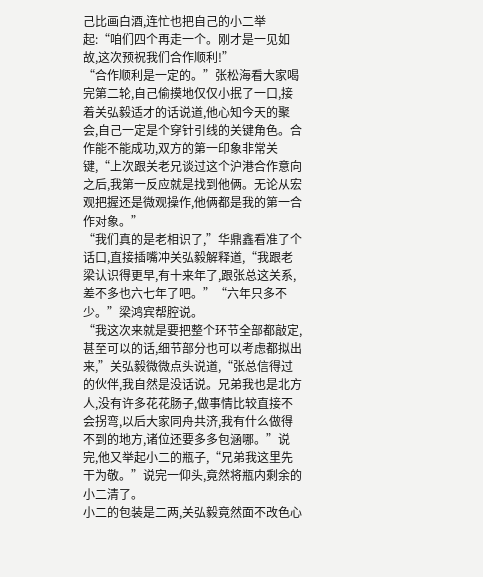己比画白酒,连忙也把自己的小二举起:“咱们四个再走一个。刚才是一见如故,这次预祝我们合作顺利!”
“合作顺利是一定的。”张松海看大家喝完第二轮,自己偷摸地仅仅小抿了一口,接着关弘毅适才的话说道,他心知今天的聚会,自己一定是个穿针引线的关键角色。合作能不能成功,双方的第一印象非常关键,“上次跟关老兄谈过这个沪港合作意向之后,我第一反应就是找到他俩。无论从宏观把握还是微观操作,他俩都是我的第一合作对象。”
“我们真的是老相识了,”华鼎鑫看准了个话口,直接插嘴冲关弘毅解释道,“我跟老梁认识得更早,有十来年了,跟张总这关系,差不多也六七年了吧。”“六年只多不少。”梁鸿宾帮腔说。
“我这次来就是要把整个环节全部都敲定,甚至可以的话,细节部分也可以考虑都拟出来,”关弘毅微微点头说道,“张总信得过的伙伴,我自然是没话说。兄弟我也是北方人,没有许多花花肠子,做事情比较直接不会拐弯,以后大家同舟共济,我有什么做得不到的地方,诸位还要多多包涵哪。”说完,他又举起小二的瓶子,“兄弟我这里先干为敬。”说完一仰头,竟然将瓶内剩余的小二清了。
小二的包装是二两,关弘毅竟然面不改色心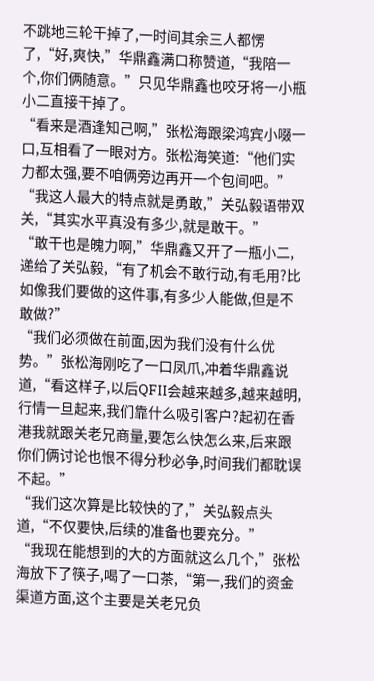不跳地三轮干掉了,一时间其余三人都愣了,“好,爽快,”华鼎鑫满口称赞道,“我陪一个,你们俩随意。”只见华鼎鑫也咬牙将一小瓶小二直接干掉了。
“看来是酒逢知己啊,”张松海跟梁鸿宾小啜一口,互相看了一眼对方。张松海笑道:“他们实力都太强,要不咱俩旁边再开一个包间吧。”
“我这人最大的特点就是勇敢,”关弘毅语带双关,“其实水平真没有多少,就是敢干。”
“敢干也是魄力啊,”华鼎鑫又开了一瓶小二,递给了关弘毅,“有了机会不敢行动,有毛用?比如像我们要做的这件事,有多少人能做,但是不敢做?”
“我们必须做在前面,因为我们没有什么优势。”张松海刚吃了一口凤爪,冲着华鼎鑫说道,“看这样子,以后QFII会越来越多,越来越明,行情一旦起来,我们靠什么吸引客户?起初在香港我就跟关老兄商量,要怎么快怎么来,后来跟你们俩讨论也恨不得分秒必争,时间我们都耽误不起。”
“我们这次算是比较快的了,”关弘毅点头道,“不仅要快,后续的准备也要充分。”
“我现在能想到的大的方面就这么几个,”张松海放下了筷子,喝了一口茶,“第一,我们的资金渠道方面,这个主要是关老兄负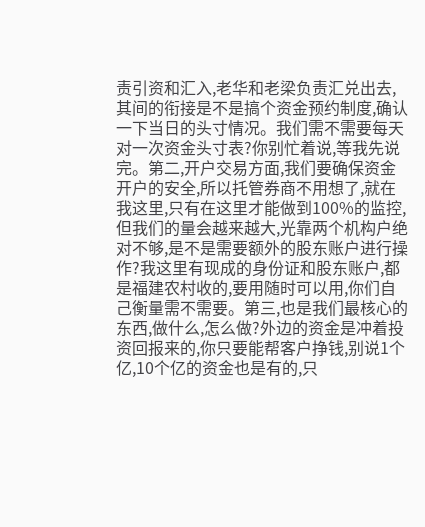责引资和汇入,老华和老梁负责汇兑出去,其间的衔接是不是搞个资金预约制度,确认一下当日的头寸情况。我们需不需要每天对一次资金头寸表?你别忙着说,等我先说完。第二,开户交易方面,我们要确保资金开户的安全,所以托管券商不用想了,就在我这里,只有在这里才能做到100%的监控,但我们的量会越来越大,光靠两个机构户绝对不够,是不是需要额外的股东账户进行操作?我这里有现成的身份证和股东账户,都是福建农村收的,要用随时可以用,你们自己衡量需不需要。第三,也是我们最核心的东西,做什么,怎么做?外边的资金是冲着投资回报来的,你只要能帮客户挣钱,别说1个亿,10个亿的资金也是有的,只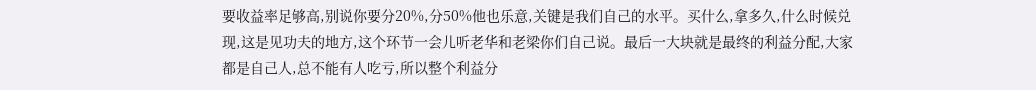要收益率足够高,别说你要分20%,分50%他也乐意,关键是我们自己的水平。买什么,拿多久,什么时候兑现,这是见功夫的地方,这个环节一会儿听老华和老梁你们自己说。最后一大块就是最终的利益分配,大家都是自己人,总不能有人吃亏,所以整个利益分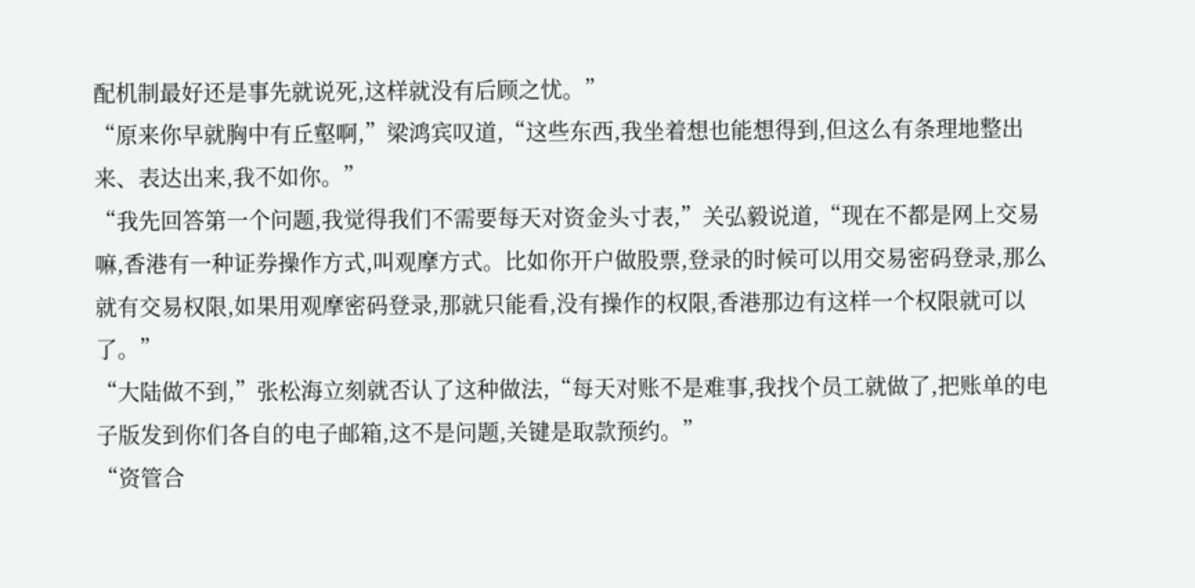配机制最好还是事先就说死,这样就没有后顾之忧。”
“原来你早就胸中有丘壑啊,”梁鸿宾叹道,“这些东西,我坐着想也能想得到,但这么有条理地整出来、表达出来,我不如你。”
“我先回答第一个问题,我觉得我们不需要每天对资金头寸表,”关弘毅说道,“现在不都是网上交易嘛,香港有一种证券操作方式,叫观摩方式。比如你开户做股票,登录的时候可以用交易密码登录,那么就有交易权限,如果用观摩密码登录,那就只能看,没有操作的权限,香港那边有这样一个权限就可以了。”
“大陆做不到,”张松海立刻就否认了这种做法,“每天对账不是难事,我找个员工就做了,把账单的电子版发到你们各自的电子邮箱,这不是问题,关键是取款预约。”
“资管合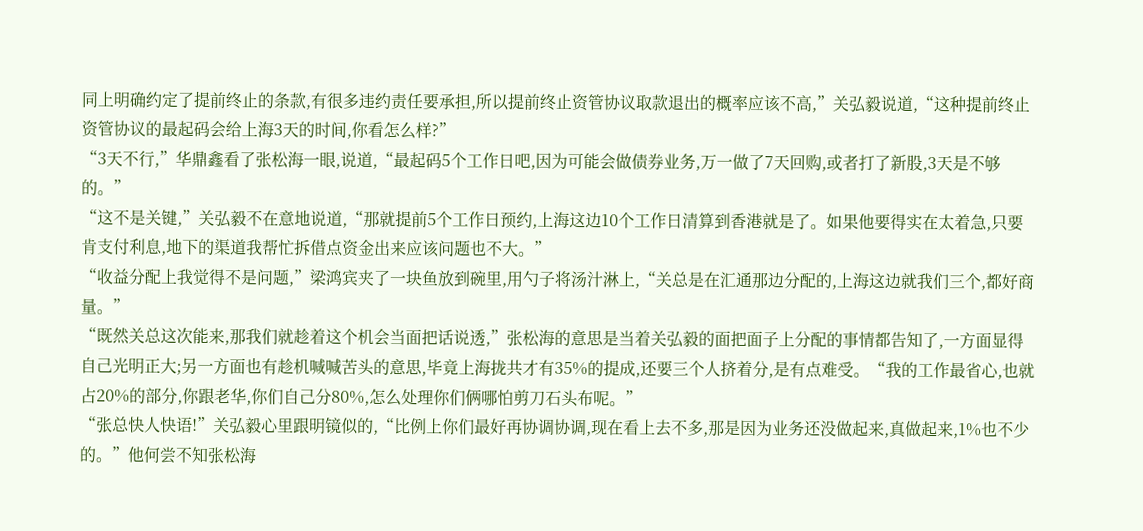同上明确约定了提前终止的条款,有很多违约责任要承担,所以提前终止资管协议取款退出的概率应该不高,”关弘毅说道,“这种提前终止资管协议的最起码会给上海3天的时间,你看怎么样?”
“3天不行,”华鼎鑫看了张松海一眼,说道,“最起码5个工作日吧,因为可能会做债券业务,万一做了7天回购,或者打了新股,3天是不够的。”
“这不是关键,”关弘毅不在意地说道,“那就提前5个工作日预约,上海这边10个工作日清算到香港就是了。如果他要得实在太着急,只要肯支付利息,地下的渠道我帮忙拆借点资金出来应该问题也不大。”
“收益分配上我觉得不是问题,”梁鸿宾夹了一块鱼放到碗里,用勺子将汤汁淋上,“关总是在汇通那边分配的,上海这边就我们三个,都好商量。”
“既然关总这次能来,那我们就趁着这个机会当面把话说透,”张松海的意思是当着关弘毅的面把面子上分配的事情都告知了,一方面显得自己光明正大;另一方面也有趁机喊喊苦头的意思,毕竟上海拢共才有35%的提成,还要三个人挤着分,是有点难受。“我的工作最省心,也就占20%的部分,你跟老华,你们自己分80%,怎么处理你们俩哪怕剪刀石头布呢。”
“张总快人快语!”关弘毅心里跟明镜似的,“比例上你们最好再协调协调,现在看上去不多,那是因为业务还没做起来,真做起来,1%也不少的。”他何尝不知张松海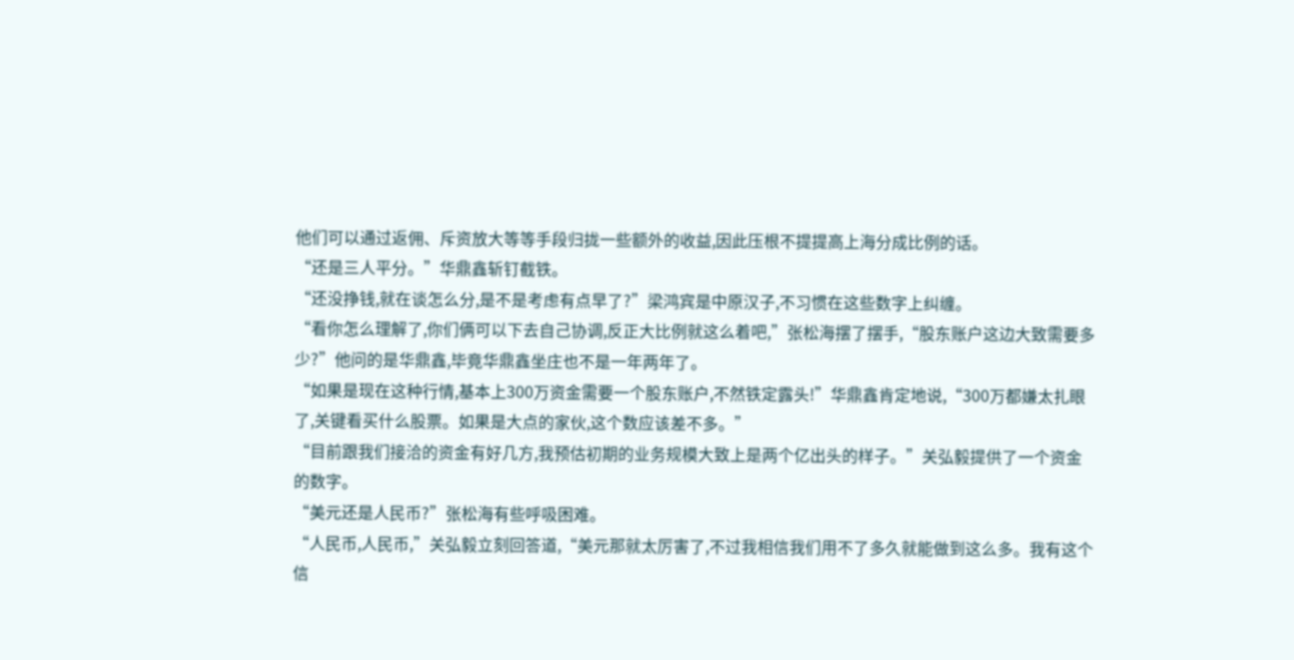他们可以通过返佣、斥资放大等等手段归拢一些额外的收益,因此压根不提提高上海分成比例的话。
“还是三人平分。”华鼎鑫斩钉截铁。
“还没挣钱,就在谈怎么分,是不是考虑有点早了?”梁鸿宾是中原汉子,不习惯在这些数字上纠缠。
“看你怎么理解了,你们俩可以下去自己协调,反正大比例就这么着吧,”张松海摆了摆手,“股东账户这边大致需要多少?”他问的是华鼎鑫,毕竟华鼎鑫坐庄也不是一年两年了。
“如果是现在这种行情,基本上300万资金需要一个股东账户,不然铁定露头!”华鼎鑫肯定地说,“300万都嫌太扎眼了,关键看买什么股票。如果是大点的家伙,这个数应该差不多。”
“目前跟我们接洽的资金有好几方,我预估初期的业务规模大致上是两个亿出头的样子。”关弘毅提供了一个资金的数字。
“美元还是人民币?”张松海有些呼吸困难。
“人民币,人民币,”关弘毅立刻回答道,“美元那就太厉害了,不过我相信我们用不了多久就能做到这么多。我有这个信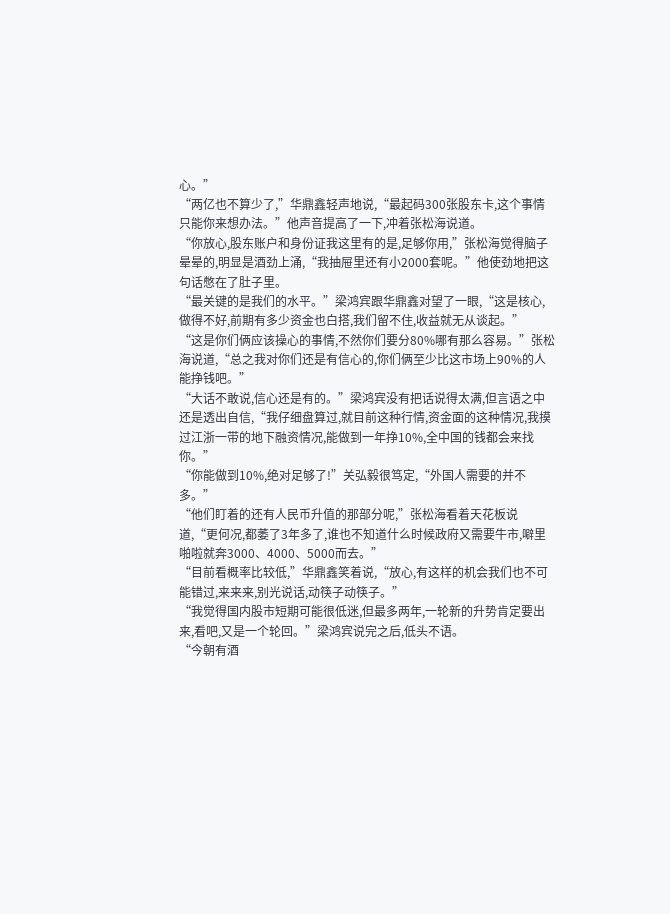心。”
“两亿也不算少了,”华鼎鑫轻声地说,“最起码300张股东卡,这个事情只能你来想办法。”他声音提高了一下,冲着张松海说道。
“你放心,股东账户和身份证我这里有的是,足够你用,”张松海觉得脑子晕晕的,明显是酒劲上涌,“我抽屉里还有小2000套呢。”他使劲地把这句话憋在了肚子里。
“最关键的是我们的水平。”梁鸿宾跟华鼎鑫对望了一眼,“这是核心,做得不好,前期有多少资金也白搭,我们留不住,收益就无从谈起。”
“这是你们俩应该操心的事情,不然你们要分80%哪有那么容易。”张松海说道,“总之我对你们还是有信心的,你们俩至少比这市场上90%的人能挣钱吧。”
“大话不敢说,信心还是有的。”梁鸿宾没有把话说得太满,但言语之中还是透出自信,“我仔细盘算过,就目前这种行情,资金面的这种情况,我摸过江浙一带的地下融资情况,能做到一年挣10%,全中国的钱都会来找你。”
“你能做到10%,绝对足够了!”关弘毅很笃定,“外国人需要的并不多。”
“他们盯着的还有人民币升值的那部分呢,”张松海看着天花板说道,“更何况,都萎了3年多了,谁也不知道什么时候政府又需要牛市,噼里啪啦就奔3000、4000、5000而去。”
“目前看概率比较低,”华鼎鑫笑着说,“放心,有这样的机会我们也不可能错过,来来来,别光说话,动筷子动筷子。”
“我觉得国内股市短期可能很低迷,但最多两年,一轮新的升势肯定要出来,看吧,又是一个轮回。”梁鸿宾说完之后,低头不语。
“今朝有酒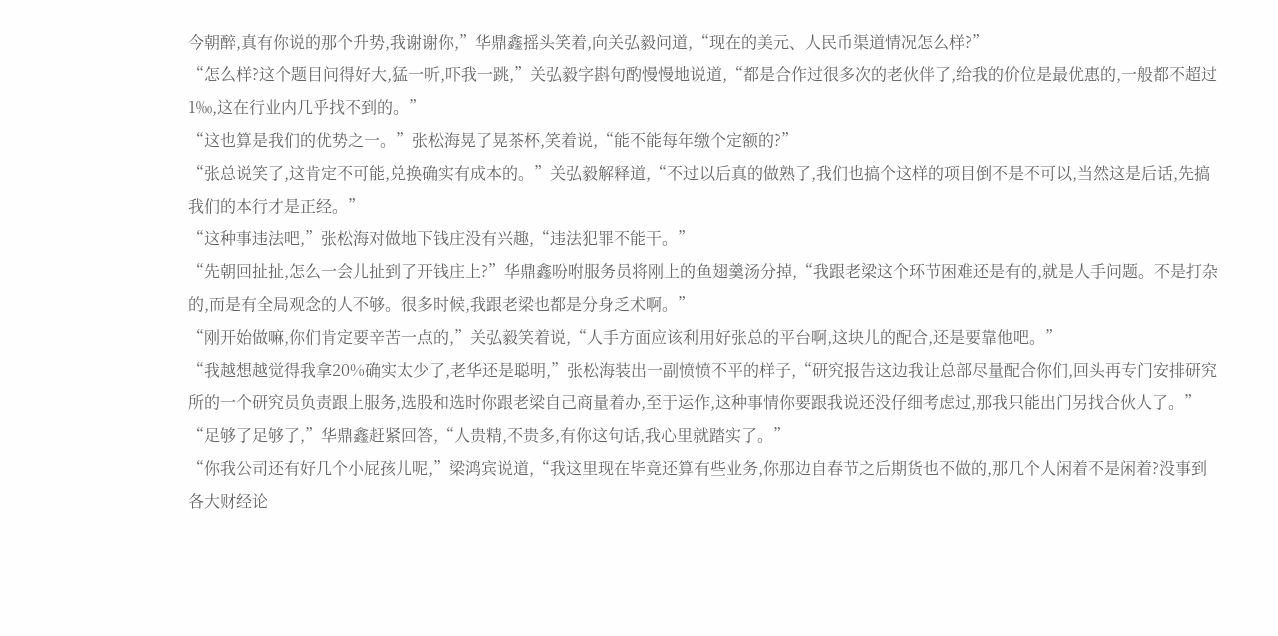今朝醉,真有你说的那个升势,我谢谢你,”华鼎鑫摇头笑着,向关弘毅问道,“现在的美元、人民币渠道情况怎么样?”
“怎么样?这个题目问得好大,猛一听,吓我一跳,”关弘毅字斟句酌慢慢地说道,“都是合作过很多次的老伙伴了,给我的价位是最优惠的,一般都不超过1‰,这在行业内几乎找不到的。”
“这也算是我们的优势之一。”张松海晃了晃茶杯,笑着说,“能不能每年缴个定额的?”
“张总说笑了,这肯定不可能,兑换确实有成本的。”关弘毅解释道,“不过以后真的做熟了,我们也搞个这样的项目倒不是不可以,当然这是后话,先搞我们的本行才是正经。”
“这种事违法吧,”张松海对做地下钱庄没有兴趣,“违法犯罪不能干。”
“先朝回扯扯,怎么一会儿扯到了开钱庄上?”华鼎鑫吩咐服务员将刚上的鱼翅羹汤分掉,“我跟老梁这个环节困难还是有的,就是人手问题。不是打杂的,而是有全局观念的人不够。很多时候,我跟老梁也都是分身乏术啊。”
“刚开始做嘛,你们肯定要辛苦一点的,”关弘毅笑着说,“人手方面应该利用好张总的平台啊,这块儿的配合,还是要靠他吧。”
“我越想越觉得我拿20%确实太少了,老华还是聪明,”张松海装出一副愤愤不平的样子,“研究报告这边我让总部尽量配合你们,回头再专门安排研究所的一个研究员负责跟上服务,选股和选时你跟老梁自己商量着办,至于运作,这种事情你要跟我说还没仔细考虑过,那我只能出门另找合伙人了。”
“足够了足够了,”华鼎鑫赶紧回答,“人贵精,不贵多,有你这句话,我心里就踏实了。”
“你我公司还有好几个小屁孩儿呢,”梁鸿宾说道,“我这里现在毕竟还算有些业务,你那边自春节之后期货也不做的,那几个人闲着不是闲着?没事到各大财经论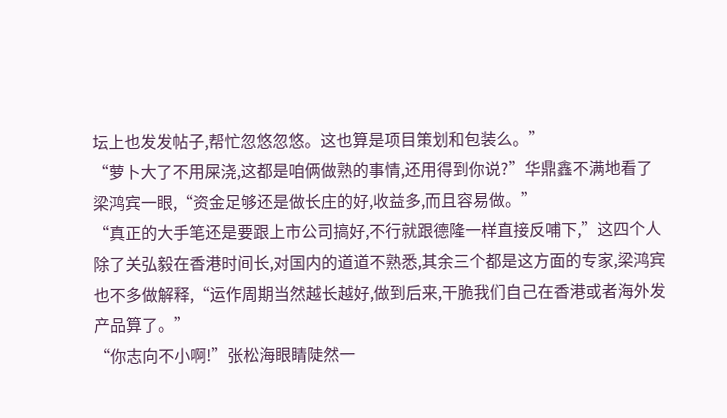坛上也发发帖子,帮忙忽悠忽悠。这也算是项目策划和包装么。”
“萝卜大了不用屎浇,这都是咱俩做熟的事情,还用得到你说?”华鼎鑫不满地看了梁鸿宾一眼,“资金足够还是做长庄的好,收益多,而且容易做。”
“真正的大手笔还是要跟上市公司搞好,不行就跟德隆一样直接反哺下,”这四个人除了关弘毅在香港时间长,对国内的道道不熟悉,其余三个都是这方面的专家,梁鸿宾也不多做解释,“运作周期当然越长越好,做到后来,干脆我们自己在香港或者海外发产品算了。”
“你志向不小啊!”张松海眼睛陡然一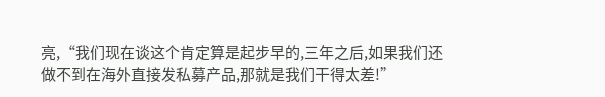亮,“我们现在谈这个肯定算是起步早的,三年之后,如果我们还做不到在海外直接发私募产品,那就是我们干得太差!”